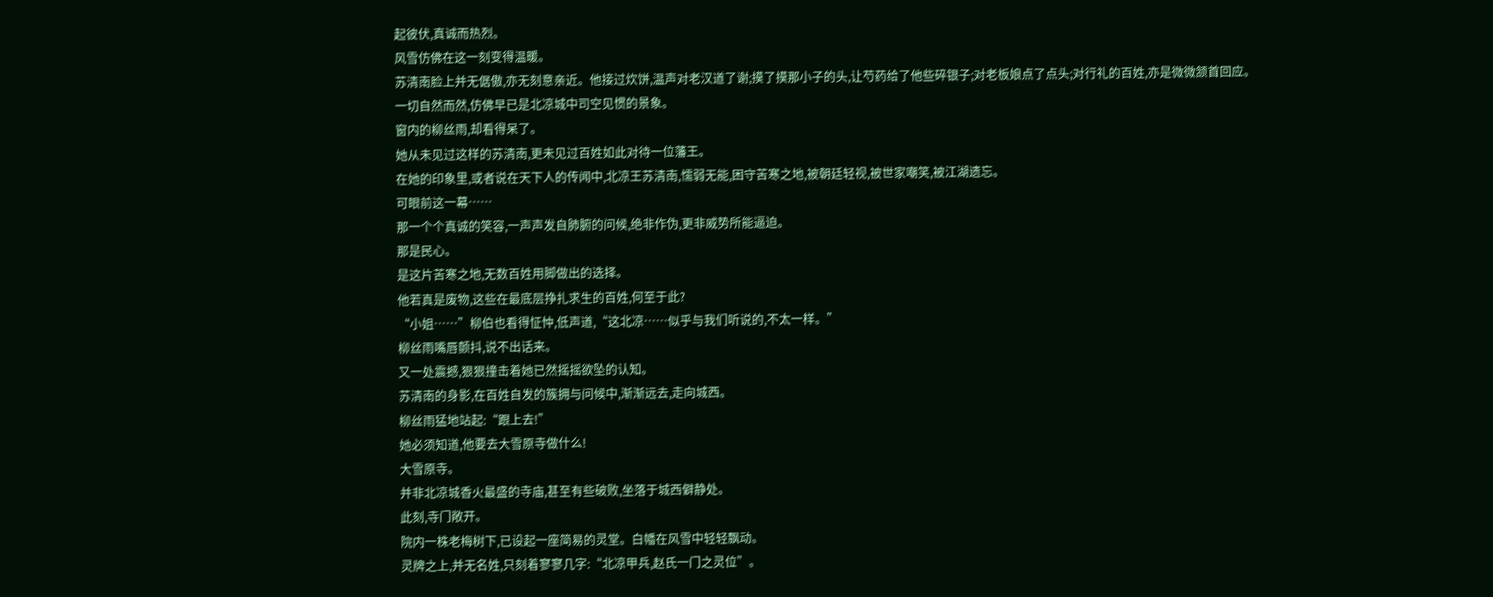起彼伏,真诚而热烈。
风雪仿佛在这一刻变得温暖。
苏清南脸上并无倨傲,亦无刻意亲近。他接过炊饼,温声对老汉道了谢;摸了摸那小子的头,让芍药给了他些碎银子;对老板娘点了点头;对行礼的百姓,亦是微微颔首回应。
一切自然而然,仿佛早已是北凉城中司空见惯的景象。
窗内的柳丝雨,却看得呆了。
她从未见过这样的苏清南,更未见过百姓如此对待一位藩王。
在她的印象里,或者说在天下人的传闻中,北凉王苏清南,懦弱无能,困守苦寒之地,被朝廷轻视,被世家嘲笑,被江湖遗忘。
可眼前这一幕……
那一个个真诚的笑容,一声声发自肺腑的问候,绝非作伪,更非威势所能逼迫。
那是民心。
是这片苦寒之地,无数百姓用脚做出的选择。
他若真是废物,这些在最底层挣扎求生的百姓,何至于此?
“小姐……”柳伯也看得怔忡,低声道,“这北凉……似乎与我们听说的,不太一样。”
柳丝雨嘴唇颤抖,说不出话来。
又一处震撼,狠狠撞击着她已然摇摇欲坠的认知。
苏清南的身影,在百姓自发的簇拥与问候中,渐渐远去,走向城西。
柳丝雨猛地站起:“跟上去!”
她必须知道,他要去大雪原寺做什么!
大雪原寺。
并非北凉城香火最盛的寺庙,甚至有些破败,坐落于城西僻静处。
此刻,寺门敞开。
院内一株老梅树下,已设起一座简易的灵堂。白幡在风雪中轻轻飘动。
灵牌之上,并无名姓,只刻着寥寥几字:“北凉甲兵,赵氏一门之灵位”。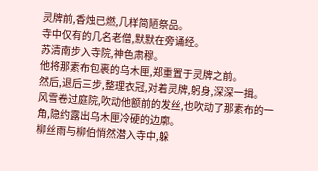灵牌前,香烛已燃,几样简陋祭品。
寺中仅有的几名老僧,默默在旁诵经。
苏清南步入寺院,神色肃穆。
他将那素布包裹的乌木匣,郑重置于灵牌之前。
然后,退后三步,整理衣冠,对着灵牌,躬身,深深一揖。
风雪卷过庭院,吹动他额前的发丝,也吹动了那素布的一角,隐约露出乌木匣冷硬的边廓。
柳丝雨与柳伯悄然潜入寺中,躲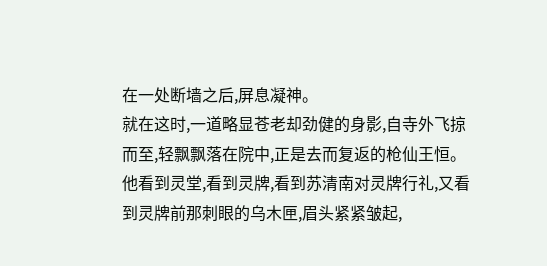在一处断墙之后,屏息凝神。
就在这时,一道略显苍老却劲健的身影,自寺外飞掠而至,轻飘飘落在院中,正是去而复返的枪仙王恒。
他看到灵堂,看到灵牌,看到苏清南对灵牌行礼,又看到灵牌前那刺眼的乌木匣,眉头紧紧皱起,